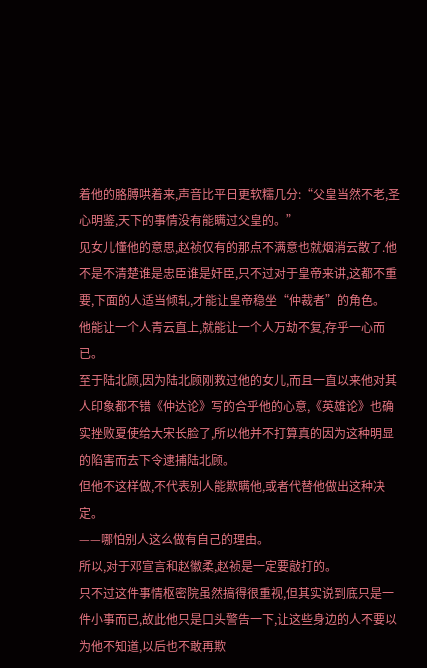着他的胳膊哄着来,声音比平日更软糯几分:“父皇当然不老,圣心明鉴,天下的事情没有能瞒过父皇的。”
见女儿懂他的意思,赵祯仅有的那点不满意也就烟消云散了.他不是不清楚谁是忠臣谁是奸臣,只不过对于皇帝来讲,这都不重要,下面的人适当倾轧,才能让皇帝稳坐“仲裁者”的角色。
他能让一个人青云直上,就能让一个人万劫不复,存乎一心而已。
至于陆北顾,因为陆北顾刚救过他的女儿,而且一直以来他对其人印象都不错《仲达论》写的合乎他的心意,《英雄论》也确实挫败夏使给大宋长脸了,所以他并不打算真的因为这种明显的陷害而去下令逮捕陆北顾。
但他不这样做,不代表别人能欺瞒他,或者代替他做出这种决定。
——哪怕别人这么做有自己的理由。
所以,对于邓宣言和赵徽柔,赵祯是一定要敲打的。
只不过这件事情枢密院虽然搞得很重视,但其实说到底只是一件小事而已,故此他只是口头警告一下,让这些身边的人不要以为他不知道,以后也不敢再欺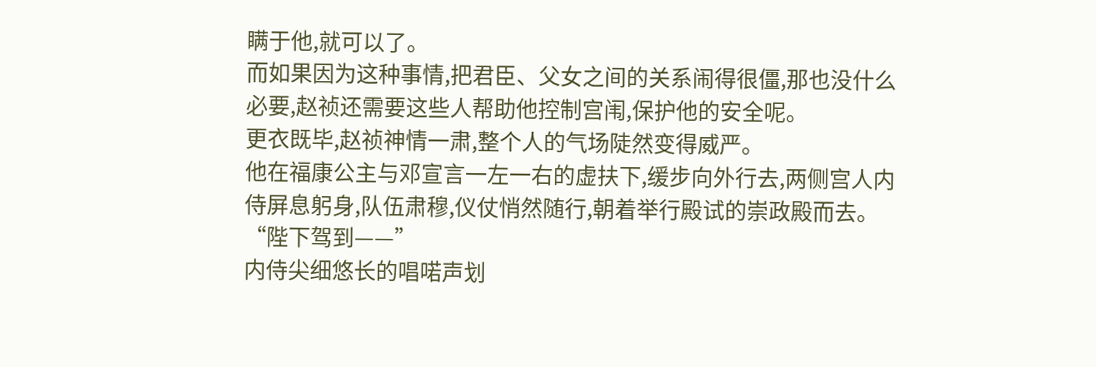瞒于他,就可以了。
而如果因为这种事情,把君臣、父女之间的关系闹得很僵,那也没什么必要,赵祯还需要这些人帮助他控制宫闱,保护他的安全呢。
更衣既毕,赵祯神情一肃,整个人的气场陡然变得威严。
他在福康公主与邓宣言一左一右的虚扶下,缓步向外行去,两侧宫人内侍屏息躬身,队伍肃穆,仪仗悄然随行,朝着举行殿试的崇政殿而去。
“陛下驾到——”
内侍尖细悠长的唱喏声划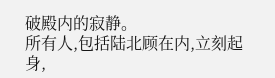破殿内的寂静。
所有人,包括陆北顾在内,立刻起身,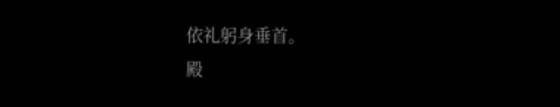依礼躬身垂首。
殿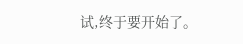试,终于要开始了。